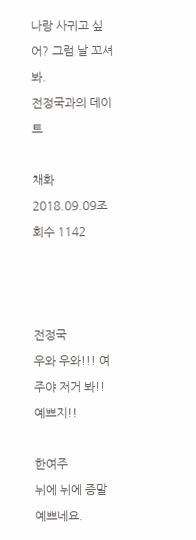나랑 사귀고 싶어? 그럼 날 꼬셔 봐.
전정국과의 데이트

채화
2018.09.09조회수 1142



전정국
우와 우와!!! 여주야 저거 봐!! 예쁘지!!

한여주
뉘에 뉘에 증말 예쁘네요.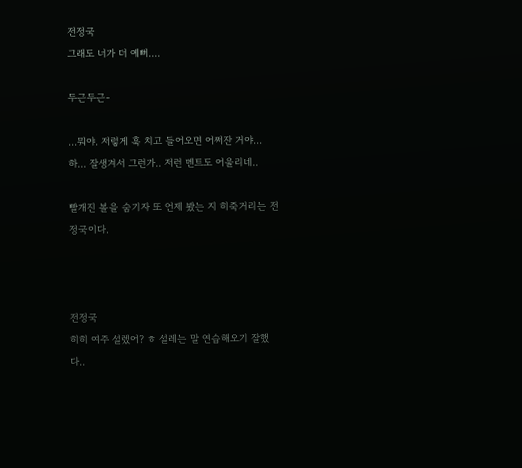전정국
그래도 너가 더 예뻐....

두근두근-

...뭐야. 저렇게 훅 치고 들어오면 어쩌잔 거야... 하... 잘생겨서 그런가.. 저런 멘트도 어울리네..

빨개진 볼을 숨기자 또 언제 봤는 지 히죽거리는 전정국이다.



전정국
히히 여주 설렜어? ㅎ 설레는 말 연습해오기 잘했다..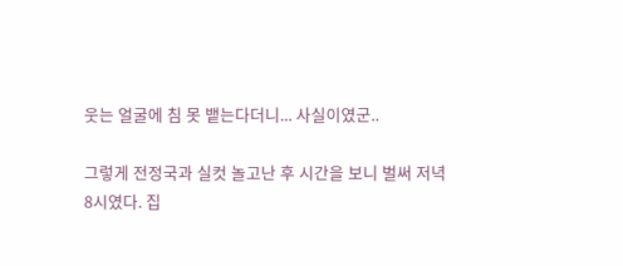웃는 얼굴에 침 못 뱉는다더니... 사실이였군..

그렇게 전정국과 실컷 놀고난 후 시간을 보니 벌써 저녁 8시였다. 집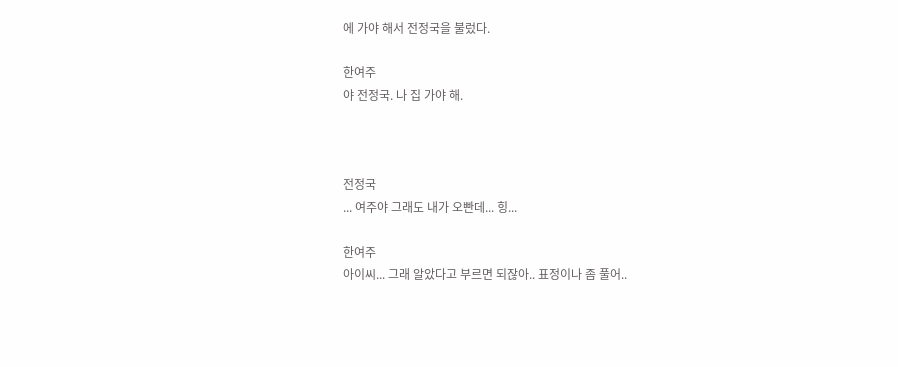에 가야 해서 전정국을 불렀다.

한여주
야 전정국. 나 집 가야 해.



전정국
... 여주야 그래도 내가 오빤데... 힝...

한여주
아이씨... 그래 알았다고 부르면 되잖아.. 표정이나 좀 풀어..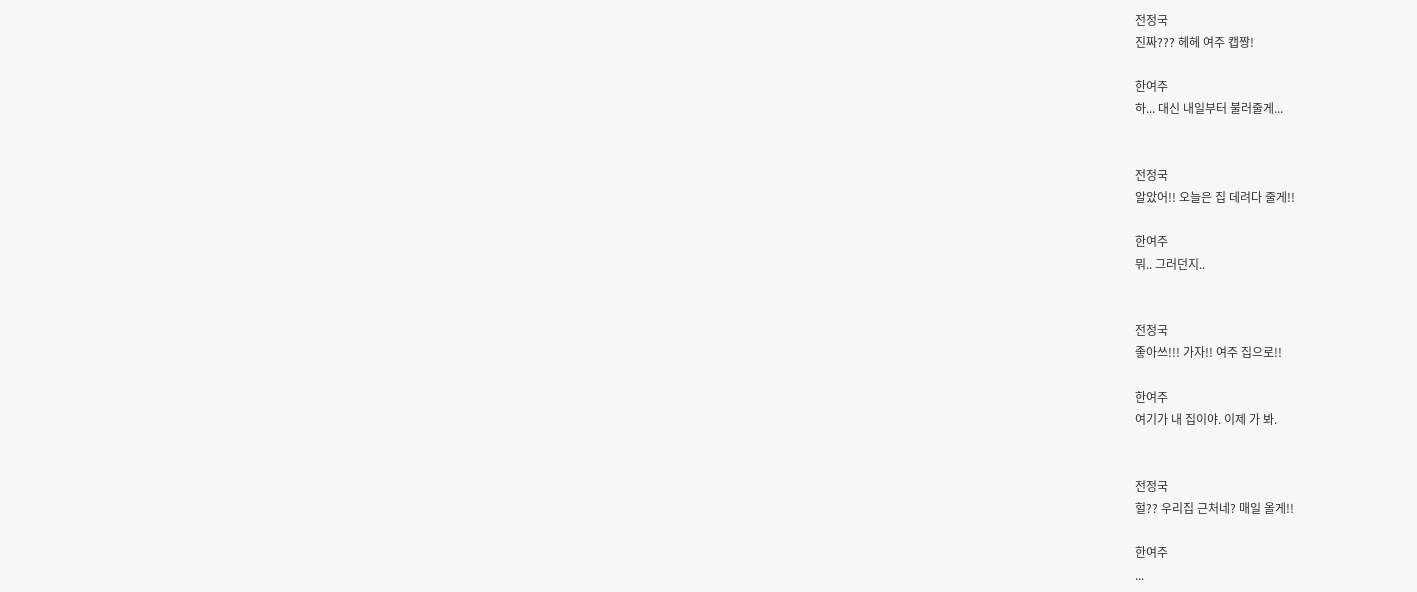전정국
진짜??? 헤헤 여주 캡짱!

한여주
하... 대신 내일부터 불러줄게...


전정국
알았어!! 오늘은 집 데려다 줄게!!

한여주
뭐.. 그러던지..


전정국
좋아쓰!!! 가자!! 여주 집으로!!

한여주
여기가 내 집이야. 이제 가 봐.


전정국
헐?? 우리집 근처네? 매일 올게!!

한여주
...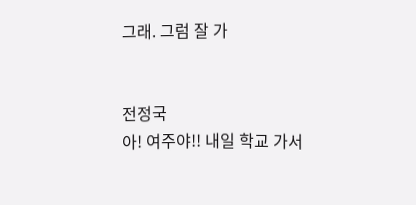그래. 그럼 잘 가


전정국
아! 여주야!! 내일 학교 가서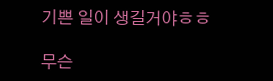기쁜 일이 생길거야ㅎㅎ

무슨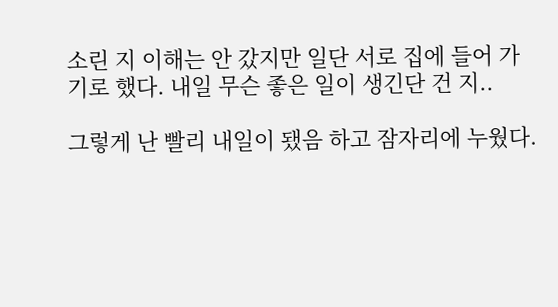소린 지 이해는 안 갔지만 일단 서로 집에 들어 가기로 했다. 내일 무슨 좋은 일이 생긴단 건 지..

그렇게 난 빨리 내일이 됐음 하고 잠자리에 누웠다.